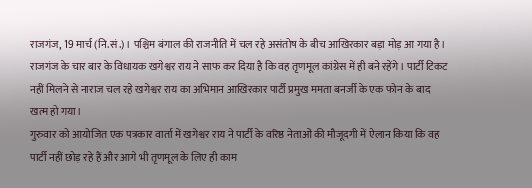राजगंज, 19 मार्च (नि.सं.)। पश्चिम बंगाल की राजनीति में चल रहे असंतोष के बीच आखिरकार बड़ा मोड़ आ गया है। राजगंज के चार बार के विधायक खगेश्वर राय ने साफ कर दिया है कि वह तृणमूल कांग्रेस में ही बने रहेंगे। पार्टी टिकट नहीं मिलने से नाराज चल रहे खगेश्वर राय का अभिमान आखिरकार पार्टी प्रमुख ममता बनर्जी के एक फोन के बाद खत्म हो गया।
गुरुवार को आयोजित एक पत्रकार वार्ता में खगेश्वर राय ने पार्टी के वरिष्ठ नेताओं की मौजूदगी में ऐलान किया कि वह पार्टी नहीं छोड़ रहे हैं और आगे भी तृणमूल के लिए ही काम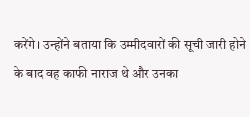करेंगे। उन्होंने बताया कि उम्मीदवारों की सूची जारी होने के बाद वह काफी नाराज थे और उनका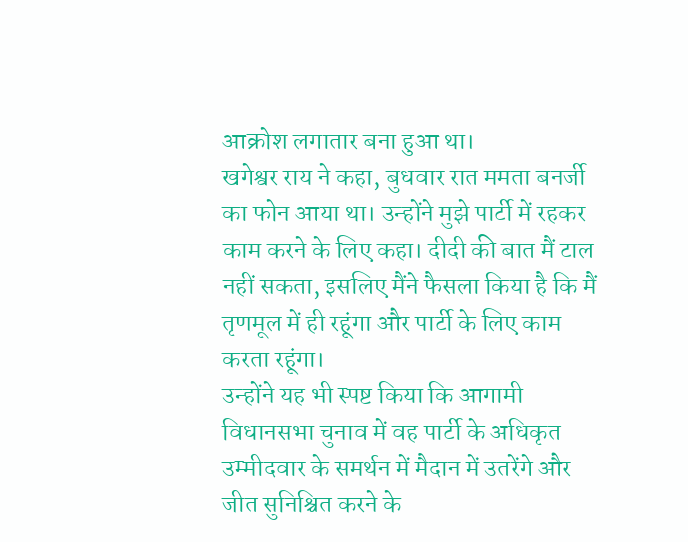आक्रोश लगातार बना हुआ था।
खगेश्वर राय ने कहा, बुधवार रात ममता बनर्जी का फोन आया था। उन्होंने मुझे पार्टी में रहकर काम करने के लिए कहा। दीदी की बात मैं टाल नहीं सकता, इसलिए मैंने फैसला किया है कि मैं तृणमूल में ही रहूंगा और पार्टी के लिए काम करता रहूंगा।
उन्होंने यह भी स्पष्ट किया कि आगामी विधानसभा चुनाव में वह पार्टी के अधिकृत उम्मीदवार के समर्थन में मैदान में उतरेंगे और जीत सुनिश्चित करने के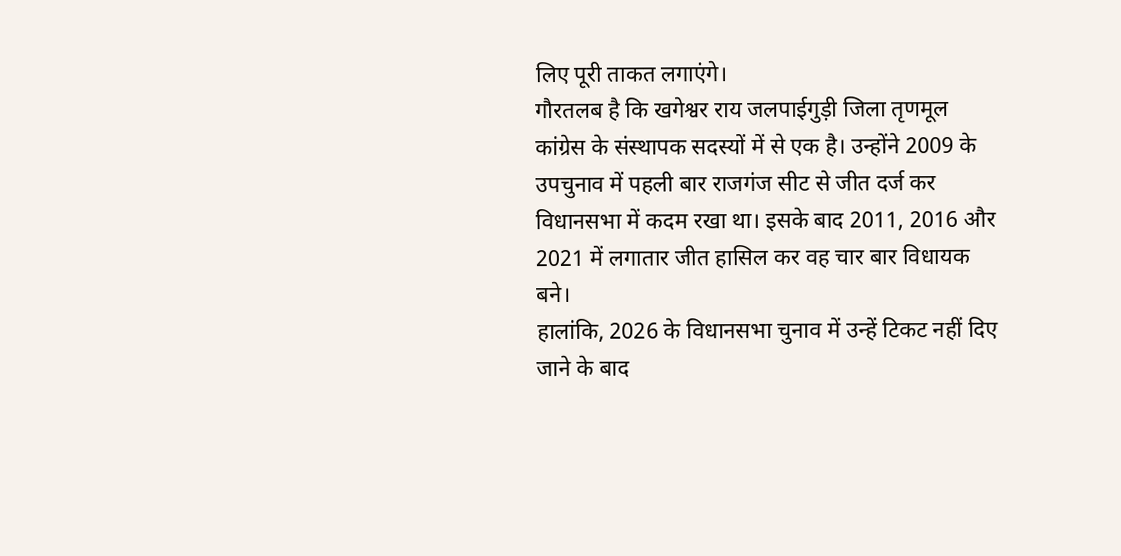लिए पूरी ताकत लगाएंगे।
गौरतलब है कि खगेश्वर राय जलपाईगुड़ी जिला तृणमूल कांग्रेस के संस्थापक सदस्यों में से एक है। उन्होंने 2009 के उपचुनाव में पहली बार राजगंज सीट से जीत दर्ज कर विधानसभा में कदम रखा था। इसके बाद 2011, 2016 और 2021 में लगातार जीत हासिल कर वह चार बार विधायक बने।
हालांकि, 2026 के विधानसभा चुनाव में उन्हें टिकट नहीं दिए जाने के बाद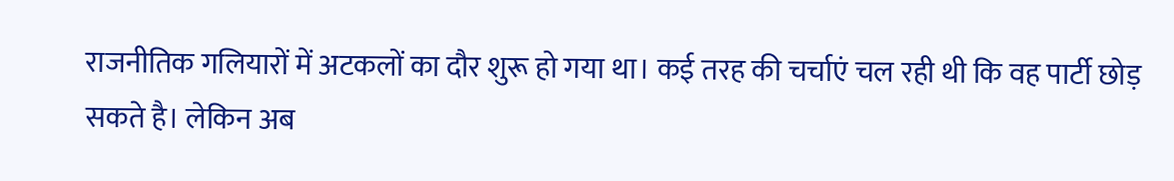राजनीतिक गलियारों में अटकलों का दौर शुरू हो गया था। कई तरह की चर्चाएं चल रही थी कि वह पार्टी छोड़ सकते है। लेकिन अब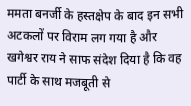ममता बनर्जी के हस्तक्षेप के बाद इन सभी अटकलों पर विराम लग गया है और खगेश्वर राय ने साफ संदेश दिया है कि वह पार्टी के साथ मजबूती से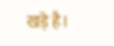खड़े है।